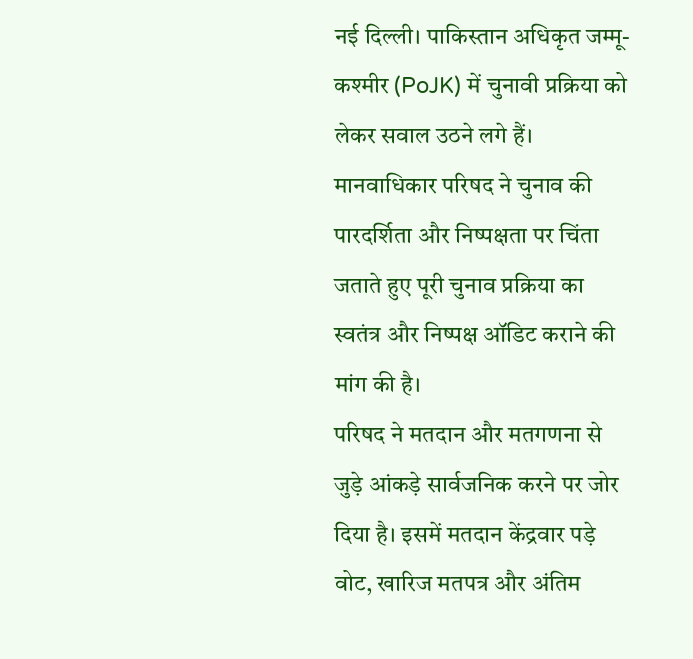नई दिल्ली। पाकिस्तान अधिकृत जम्मू-कश्मीर (PoJK) में चुनावी प्रक्रिया को लेकर सवाल उठने लगे हैं। मानवाधिकार परिषद ने चुनाव की पारदर्शिता और निष्पक्षता पर चिंता जताते हुए पूरी चुनाव प्रक्रिया का स्वतंत्र और निष्पक्ष ऑडिट कराने की मांग की है।
परिषद ने मतदान और मतगणना से जुड़े आंकड़े सार्वजनिक करने पर जोर दिया है। इसमें मतदान केंद्रवार पड़े वोट, खारिज मतपत्र और अंतिम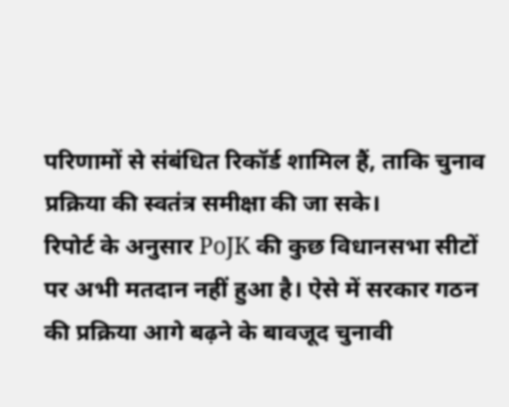परिणामों से संबंधित रिकॉर्ड शामिल हैं, ताकि चुनाव प्रक्रिया की स्वतंत्र समीक्षा की जा सके।
रिपोर्ट के अनुसार PoJK की कुछ विधानसभा सीटों पर अभी मतदान नहीं हुआ है। ऐसे में सरकार गठन की प्रक्रिया आगे बढ़ने के बावजूद चुनावी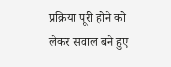प्रक्रिया पूरी होने को लेकर सवाल बने हुए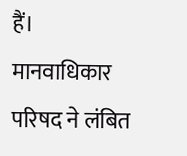हैं। मानवाधिकार परिषद ने लंबित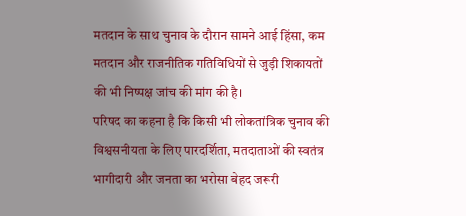मतदान के साथ चुनाव के दौरान सामने आई हिंसा, कम मतदान और राजनीतिक गतिविधियों से जुड़ी शिकायतों की भी निष्पक्ष जांच की मांग की है।
परिषद का कहना है कि किसी भी लोकतांत्रिक चुनाव की विश्वसनीयता के लिए पारदर्शिता, मतदाताओं की स्वतंत्र भागीदारी और जनता का भरोसा बेहद जरूरी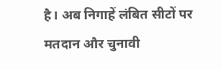है। अब निगाहें लंबित सीटों पर मतदान और चुनावी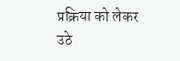प्रक्रिया को लेकर उठे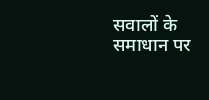सवालों के समाधान पर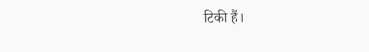टिकी हैं।